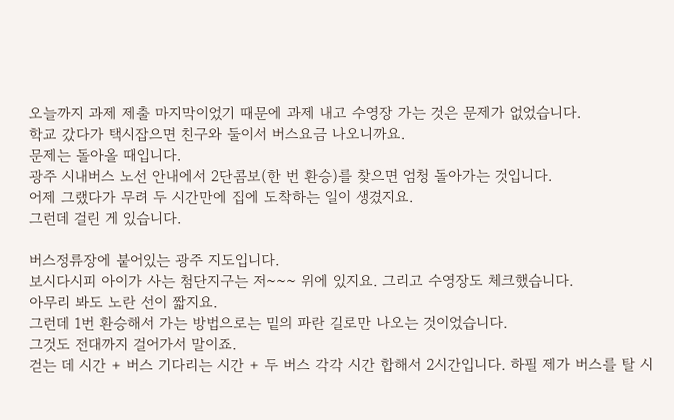오늘까지 과제 제출 마지막이었기 때문에 과제 내고 수영장 가는 것은 문제가 없었습니다.
학교 갔다가 택시잡으면 친구와 둘이서 버스요금 나오니까요.
문제는 돌아올 때입니다.
광주 시내버스 노선 안내에서 2단콤보(한 번 환승)를 찾으면 엄청 돌아가는 것입니다.
어제 그랬다가 무려 두 시간만에 집에 도착하는 일이 생겼지요.
그런데 걸린 게 있습니다.

버스정류장에 붙어있는 광주 지도입니다.
보시다시피 아이가 사는 첨단지구는 저~~~ 위에 있지요. 그리고 수영장도 체크했습니다.
아무리 봐도 노란 선이 짧지요.
그런데 1번 환승해서 가는 방법으로는 밑의 파란 길로만 나오는 것이었습니다.
그것도 전대까지 걸어가서 말이죠.
걷는 데 시간 + 버스 기다리는 시간 + 두 버스 각각 시간 합해서 2시간입니다. 하필 제가 버스를 탈 시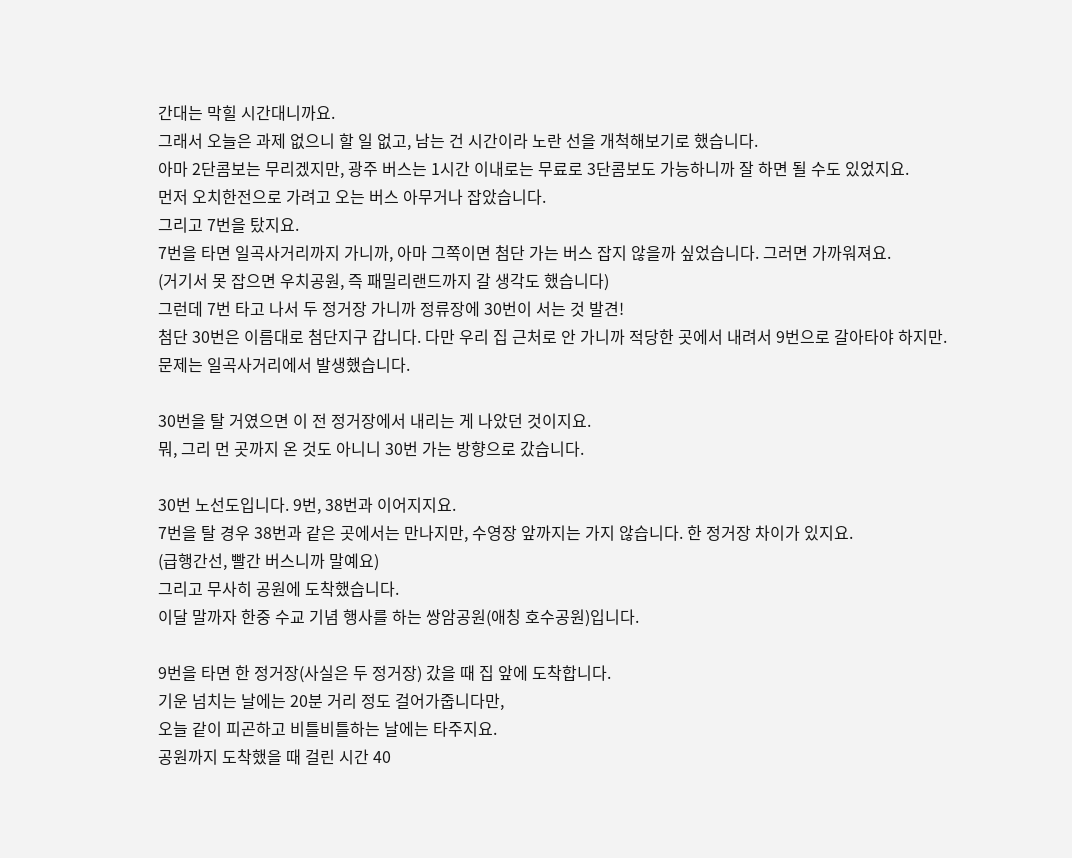간대는 막힐 시간대니까요.
그래서 오늘은 과제 없으니 할 일 없고, 남는 건 시간이라 노란 선을 개척해보기로 했습니다.
아마 2단콤보는 무리겠지만, 광주 버스는 1시간 이내로는 무료로 3단콤보도 가능하니까 잘 하면 될 수도 있었지요.
먼저 오치한전으로 가려고 오는 버스 아무거나 잡았습니다.
그리고 7번을 탔지요.
7번을 타면 일곡사거리까지 가니까, 아마 그쪽이면 첨단 가는 버스 잡지 않을까 싶었습니다. 그러면 가까워져요.
(거기서 못 잡으면 우치공원, 즉 패밀리랜드까지 갈 생각도 했습니다)
그런데 7번 타고 나서 두 정거장 가니까 정류장에 30번이 서는 것 발견!
첨단 30번은 이름대로 첨단지구 갑니다. 다만 우리 집 근처로 안 가니까 적당한 곳에서 내려서 9번으로 갈아타야 하지만.
문제는 일곡사거리에서 발생했습니다.

30번을 탈 거였으면 이 전 정거장에서 내리는 게 나았던 것이지요.
뭐, 그리 먼 곳까지 온 것도 아니니 30번 가는 방향으로 갔습니다.

30번 노선도입니다. 9번, 38번과 이어지지요.
7번을 탈 경우 38번과 같은 곳에서는 만나지만, 수영장 앞까지는 가지 않습니다. 한 정거장 차이가 있지요.
(급행간선, 빨간 버스니까 말예요)
그리고 무사히 공원에 도착했습니다.
이달 말까자 한중 수교 기념 행사를 하는 쌍암공원(애칭 호수공원)입니다.

9번을 타면 한 정거장(사실은 두 정거장) 갔을 때 집 앞에 도착합니다.
기운 넘치는 날에는 20분 거리 정도 걸어가줍니다만,
오늘 같이 피곤하고 비틀비틀하는 날에는 타주지요.
공원까지 도착했을 때 걸린 시간 40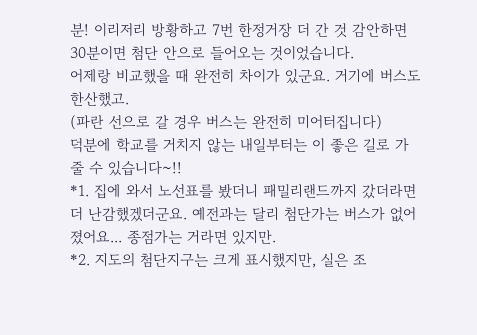분! 이리저리 방황하고 7번 한정거장 더 간 것 감안하면 30분이면 첨단 안으로 들어오는 것이었습니다.
어제랑 비교했을 때 완전히 차이가 있군요. 거기에 버스도 한산했고.
(파란 선으로 갈 경우 버스는 완전히 미어터집니다)
덕분에 학교를 거치지 않는 내일부터는 이 좋은 길로 가줄 수 있습니다~!!
*1. 집에 와서 노선표를 봤더니 패밀리랜드까지 갔더라면 더 난감했겠더군요. 예전과는 달리 첨단가는 버스가 없어졌어요... 종점가는 거라면 있지만.
*2. 지도의 첨단지구는 크게 표시했지만, 실은 조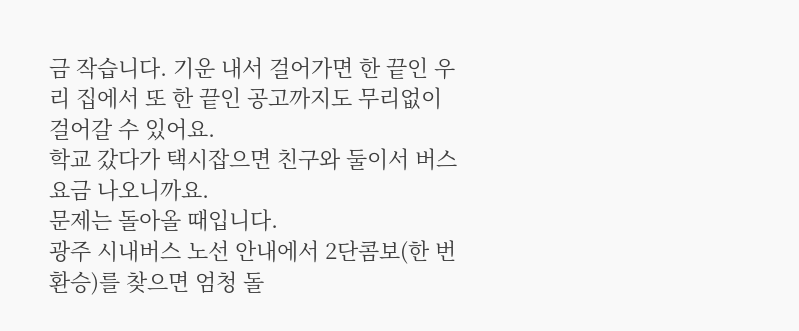금 작습니다. 기운 내서 걸어가면 한 끝인 우리 집에서 또 한 끝인 공고까지도 무리없이 걸어갈 수 있어요.
학교 갔다가 택시잡으면 친구와 둘이서 버스요금 나오니까요.
문제는 돌아올 때입니다.
광주 시내버스 노선 안내에서 2단콤보(한 번 환승)를 찾으면 엄청 돌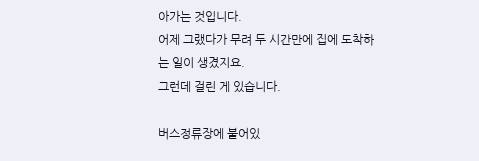아가는 것입니다.
어제 그랬다가 무려 두 시간만에 집에 도착하는 일이 생겼지요.
그런데 걸린 게 있습니다.

버스정류장에 붙어있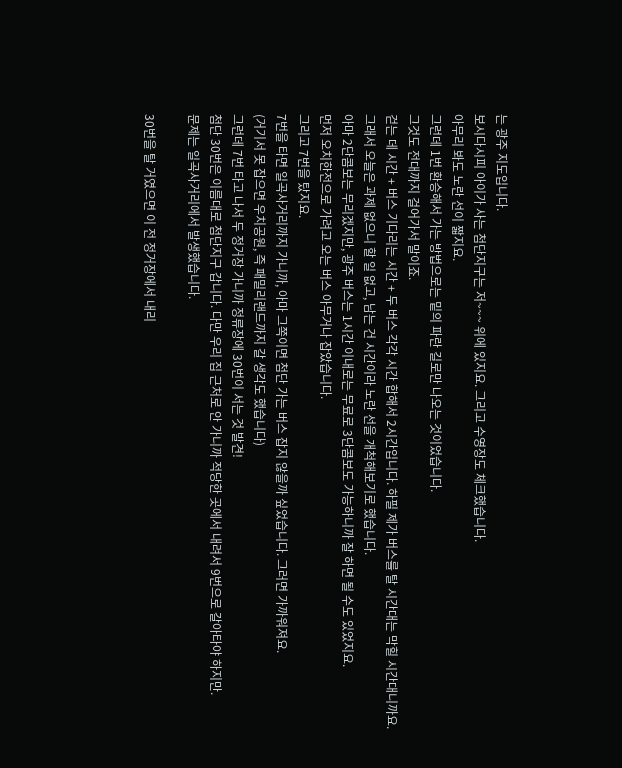는 광주 지도입니다.
보시다시피 아이가 사는 첨단지구는 저~~~ 위에 있지요. 그리고 수영장도 체크했습니다.
아무리 봐도 노란 선이 짧지요.
그런데 1번 환승해서 가는 방법으로는 밑의 파란 길로만 나오는 것이었습니다.
그것도 전대까지 걸어가서 말이죠.
걷는 데 시간 + 버스 기다리는 시간 + 두 버스 각각 시간 합해서 2시간입니다. 하필 제가 버스를 탈 시간대는 막힐 시간대니까요.
그래서 오늘은 과제 없으니 할 일 없고, 남는 건 시간이라 노란 선을 개척해보기로 했습니다.
아마 2단콤보는 무리겠지만, 광주 버스는 1시간 이내로는 무료로 3단콤보도 가능하니까 잘 하면 될 수도 있었지요.
먼저 오치한전으로 가려고 오는 버스 아무거나 잡았습니다.
그리고 7번을 탔지요.
7번을 타면 일곡사거리까지 가니까, 아마 그쪽이면 첨단 가는 버스 잡지 않을까 싶었습니다. 그러면 가까워져요.
(거기서 못 잡으면 우치공원, 즉 패밀리랜드까지 갈 생각도 했습니다)
그런데 7번 타고 나서 두 정거장 가니까 정류장에 30번이 서는 것 발견!
첨단 30번은 이름대로 첨단지구 갑니다. 다만 우리 집 근처로 안 가니까 적당한 곳에서 내려서 9번으로 갈아타야 하지만.
문제는 일곡사거리에서 발생했습니다.

30번을 탈 거였으면 이 전 정거장에서 내리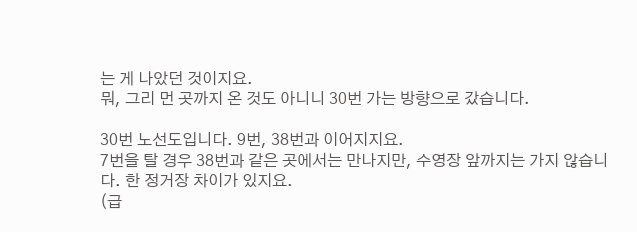는 게 나았던 것이지요.
뭐, 그리 먼 곳까지 온 것도 아니니 30번 가는 방향으로 갔습니다.

30번 노선도입니다. 9번, 38번과 이어지지요.
7번을 탈 경우 38번과 같은 곳에서는 만나지만, 수영장 앞까지는 가지 않습니다. 한 정거장 차이가 있지요.
(급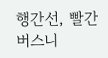행간선, 빨간 버스니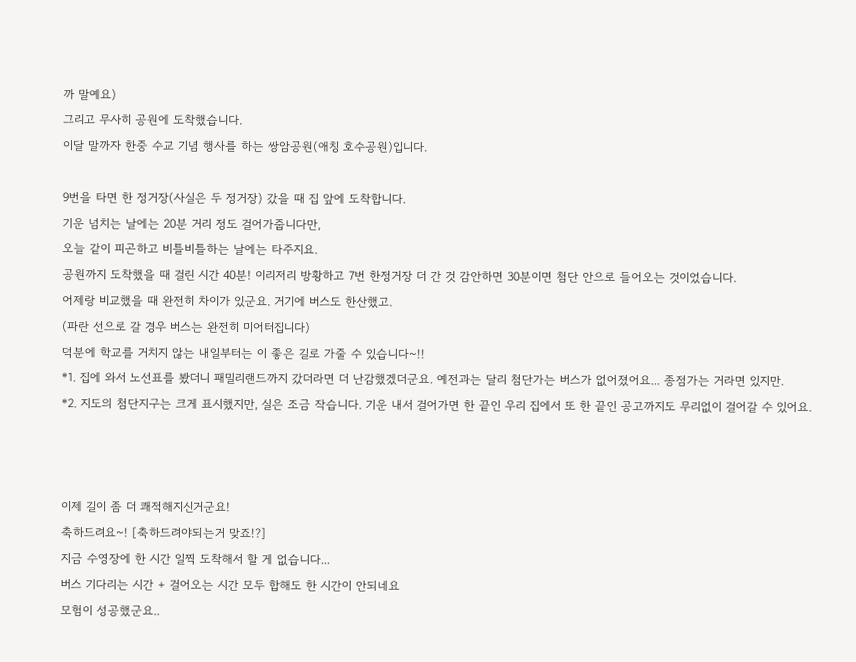까 말예요)
그리고 무사히 공원에 도착했습니다.
이달 말까자 한중 수교 기념 행사를 하는 쌍암공원(애칭 호수공원)입니다.

9번을 타면 한 정거장(사실은 두 정거장) 갔을 때 집 앞에 도착합니다.
기운 넘치는 날에는 20분 거리 정도 걸어가줍니다만,
오늘 같이 피곤하고 비틀비틀하는 날에는 타주지요.
공원까지 도착했을 때 걸린 시간 40분! 이리저리 방황하고 7번 한정거장 더 간 것 감안하면 30분이면 첨단 안으로 들어오는 것이었습니다.
어제랑 비교했을 때 완전히 차이가 있군요. 거기에 버스도 한산했고.
(파란 선으로 갈 경우 버스는 완전히 미어터집니다)
덕분에 학교를 거치지 않는 내일부터는 이 좋은 길로 가줄 수 있습니다~!!
*1. 집에 와서 노선표를 봤더니 패밀리랜드까지 갔더라면 더 난감했겠더군요. 예전과는 달리 첨단가는 버스가 없어졌어요... 종점가는 거라면 있지만.
*2. 지도의 첨단지구는 크게 표시했지만, 실은 조금 작습니다. 기운 내서 걸어가면 한 끝인 우리 집에서 또 한 끝인 공고까지도 무리없이 걸어갈 수 있어요.



이제 길이 좀 더 쾌적해지신거군요!
축하드려요~! [축하드려야되는거 맞죠!?]
지금 수영장에 한 시간 일찍 도착해서 할 게 없습니다...
버스 기다리는 시간 + 걸어오는 시간 모두 합해도 한 시간이 안되네요
모험이 성공했군요..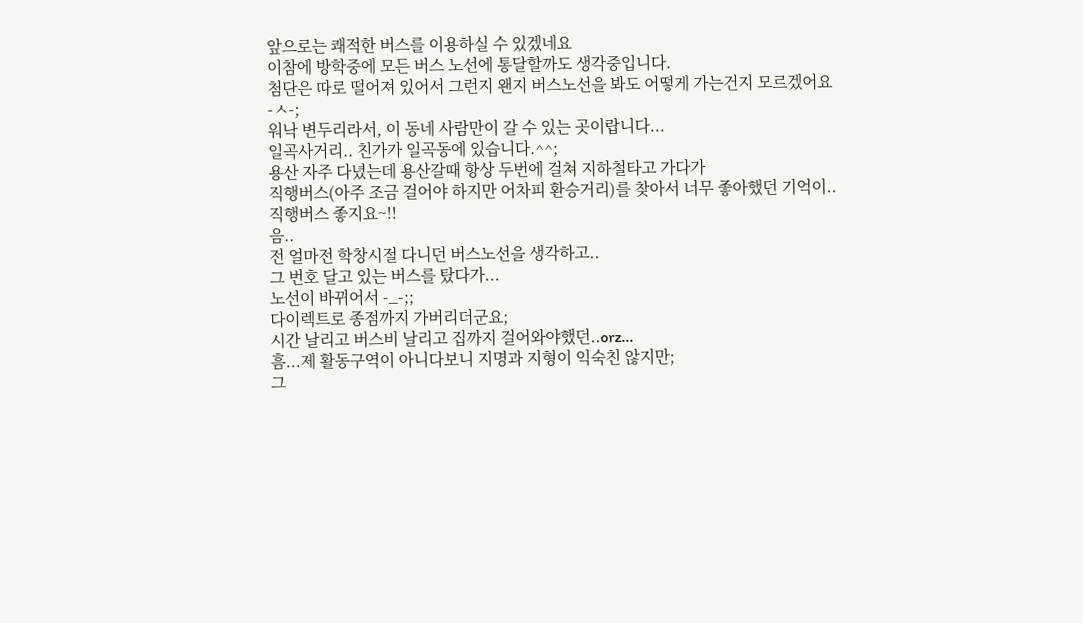앞으로는 쾌적한 버스를 이용하실 수 있겠네요
이참에 방학중에 모든 버스 노선에 통달할까도 생각중입니다.
첨단은 따로 떨어져 있어서 그런지 왠지 버스노선을 봐도 어떻게 가는건지 모르겠어요 -ㅅ-;
워낙 변두리라서, 이 동네 사람만이 갈 수 있는 곳이랍니다...
일곡사거리.. 친가가 일곡동에 있습니다.^^;
용산 자주 다녔는데 용산갈때 항상 두번에 걸쳐 지하철타고 가다가
직행버스(아주 조금 걸어야 하지만 어차피 환승거리)를 찾아서 너무 좋아했던 기억이..
직행버스 좋지요~!!
음..
전 얼마전 학창시절 다니던 버스노선을 생각하고..
그 번호 달고 있는 버스를 탔다가...
노선이 바뀌어서 -_-;;
다이렉트로 종점까지 가버리더군요;
시간 날리고 버스비 날리고 집까지 걸어와야했던..orz...
흠...제 활동구역이 아니다보니 지명과 지형이 익숙친 않지만;
그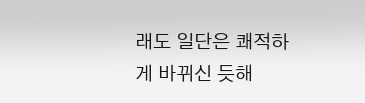래도 일단은 쾌적하게 바뀌신 듯해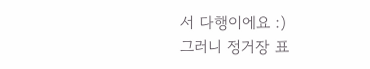서 다행이에요 :)
그러니 정거장 표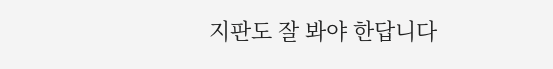지판도 잘 봐야 한답니다